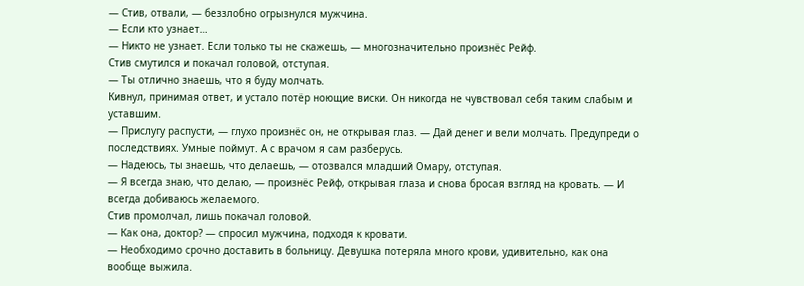— Стив, отвали, — беззлобно огрызнулся мужчина.
— Если кто узнает…
— Никто не узнает. Если только ты не скажешь, — многозначительно произнёс Рейф.
Стив смутился и покачал головой, отступая.
— Ты отлично знаешь, что я буду молчать.
Кивнул, принимая ответ, и устало потёр ноющие виски. Он никогда не чувствовал себя таким слабым и уставшим.
— Прислугу распусти, — глухо произнёс он, не открывая глаз. — Дай денег и вели молчать. Предупреди о последствиях. Умные поймут. А с врачом я сам разберусь.
— Надеюсь, ты знаешь, что делаешь, — отозвался младший Омару, отступая.
— Я всегда знаю, что делаю, — произнёс Рейф, открывая глаза и снова бросая взгляд на кровать. — И всегда добиваюсь желаемого.
Стив промолчал, лишь покачал головой.
— Как она, доктор? — спросил мужчина, подходя к кровати.
— Необходимо срочно доставить в больницу. Девушка потеряла много крови, удивительно, как она вообще выжила.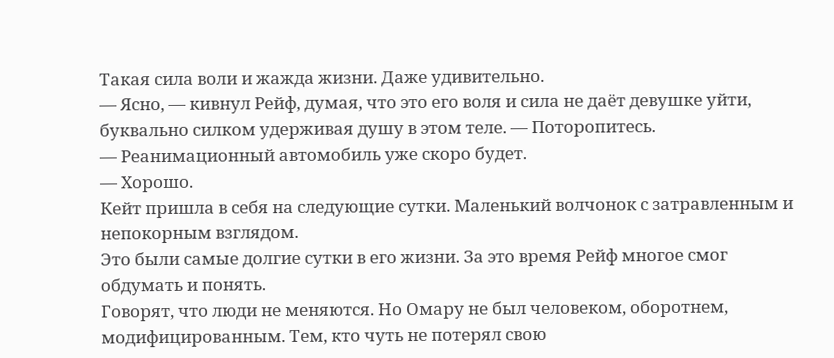Такая сила воли и жажда жизни. Даже удивительно.
— Ясно, — кивнул Рейф, думая, что это его воля и сила не даёт девушке уйти, буквально силком удерживая душу в этом теле. — Поторопитесь.
— Реанимационный автомобиль уже скоро будет.
— Хорошо.
Кейт пришла в себя на следующие сутки. Маленький волчонок с затравленным и непокорным взглядом.
Это были самые долгие сутки в его жизни. За это время Рейф многое смог обдумать и понять.
Говорят, что люди не меняются. Но Омару не был человеком, оборотнем, модифицированным. Тем, кто чуть не потерял свою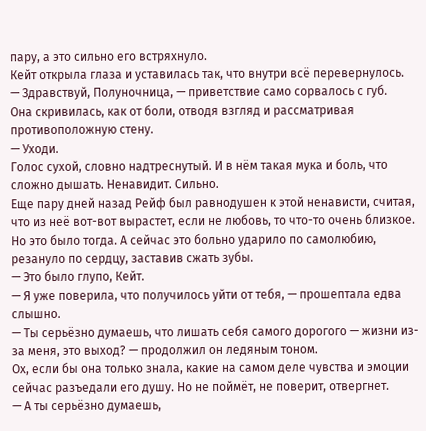пару, а это сильно его встряхнуло.
Кейт открыла глаза и уставилась так, что внутри всё перевернулось.
— Здравствуй, Полуночница, — приветствие само сорвалось с губ.
Она скривилась, как от боли, отводя взгляд и рассматривая противоположную стену.
— Уходи.
Голос сухой, словно надтреснутый. И в нём такая мука и боль, что сложно дышать. Ненавидит. Сильно.
Еще пару дней назад Рейф был равнодушен к этой ненависти, считая, что из неё вот-вот вырастет, если не любовь, то что-то очень близкое. Но это было тогда. А сейчас это больно ударило по самолюбию, резануло по сердцу, заставив сжать зубы.
— Это было глупо, Кейт.
— Я уже поверила, что получилось уйти от тебя, — прошептала едва слышно.
— Ты серьёзно думаешь, что лишать себя самого дорогого — жизни из-за меня, это выход? — продолжил он ледяным тоном.
Ох, если бы она только знала, какие на самом деле чувства и эмоции сейчас разъедали его душу. Но не поймёт, не поверит, отвергнет.
— А ты серьёзно думаешь,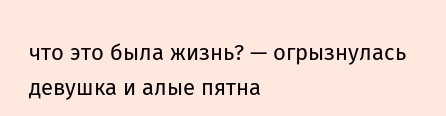что это была жизнь? — огрызнулась девушка и алые пятна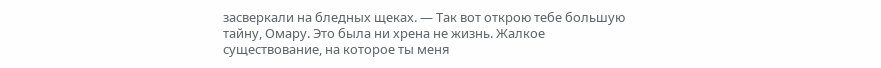засверкали на бледных щеках. — Так вот открою тебе большую тайну, Омару. Это была ни хрена не жизнь. Жалкое существование, на которое ты меня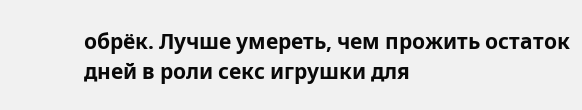обрёк. Лучше умереть, чем прожить остаток дней в роли секс игрушки для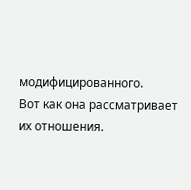модифицированного.
Вот как она рассматривает их отношения.